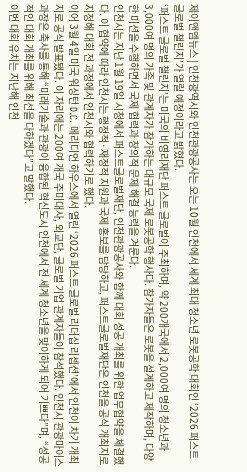제이앤엠뉴스 | 인천광역시와 인천관광공사는 오는 10월 인천에서 세계 최대 청소년 로봇공학 대회인 ‘2026 퍼스트 글로벌 챌린지’가 열릴 예정이라고 밝혔다.
‘퍼스트 글로벌 챌린지’는 미국의 비영리재단 퍼스트 글로벌이 주최하며, 약 200개국에서 2,000여 명의 청소년과 3,000여 명의 가족 및 관계자가 참가하는 대규모 국제 로봇공학 행사다. 참가자들은 로봇을 설계하고 제작하며, 다양한 미션을 수행하면서 국제 협력과 창의적 문제 해결 능력을 겨룬다.
인천시는 지난 1월 19일 시청에서 퍼스트글로벌재단, 인천관광공사와 함께 대회 성공 개최를 위한 업무협약을 체결했다. 이 협약에 따라 인천시는 행정적·재정적 지원과 국제 홍보를 담당하고, 퍼스트글로벌재단은 인천을 공식 개최지로 지정해 대회 전 과정에서 인천시와 협력하기로 했다.
이어 3월 4일 미국 워싱턴 D.C. 메리디언 하우스에서 열린 ‘2026 퍼스트 글로벌 리더십 리셉션’에서 인천이 차기 개최지로 공식 발표됐다. 이 자리에는 200여 개국 주미대사, 외교단, 글로벌 기업 관계자들이 참석했다. 인천시 관광마이스과장은 축사를 통해 “미래기술과 관광이 융합된 혁신도시 인천에서 전 세계 청소년을 맞이하게 되어 기쁘다”며, “성공적인 대회 개최를 위해 최선을 다하겠다”고 말했다.
이번 대회 유치는 지난해 인천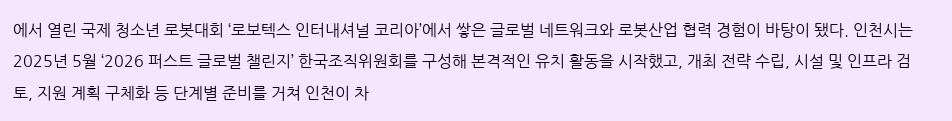에서 열린 국제 청소년 로봇대회 ‘로보텍스 인터내셔널 코리아’에서 쌓은 글로벌 네트워크와 로봇산업 협력 경험이 바탕이 됐다. 인천시는 2025년 5월 ‘2026 퍼스트 글로벌 챌린지’ 한국조직위원회를 구성해 본격적인 유치 활동을 시작했고, 개최 전략 수립, 시설 및 인프라 검토, 지원 계획 구체화 등 단계별 준비를 거쳐 인천이 차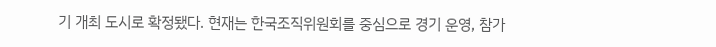기 개최 도시로 확정됐다. 현재는 한국조직위원회를 중심으로 경기 운영, 참가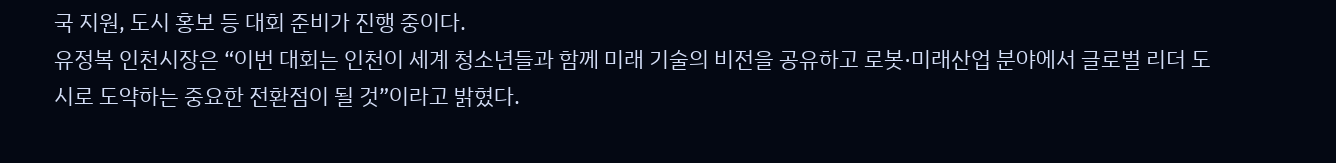국 지원, 도시 홍보 등 대회 준비가 진행 중이다.
유정복 인천시장은 “이번 대회는 인천이 세계 청소년들과 함께 미래 기술의 비전을 공유하고 로봇·미래산업 분야에서 글로벌 리더 도시로 도약하는 중요한 전환점이 될 것”이라고 밝혔다.